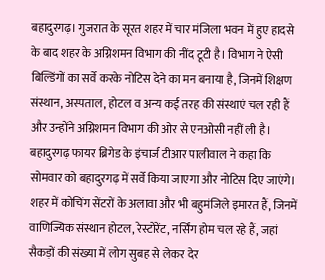बहादुरगढ़। गुजरात के सूरत शहर में चार मंजिला भवन में हुए हादसे के बाद शहर के अग्निशमन विभाग की नींद टूटी है। विभाग ने ऐसी बिल्डिंगों का सर्वे करके नोटिस देने का मन बनाया है, जिनमें शिक्षण संस्थान, अस्पताल, होटल व अन्य कई तरह की संस्थाएं चल रही हैं और उन्होंने अग्निशमन विभाग की ओर से एनओसी नहीं ली है। बहादुरगढ़ फायर ब्रिगेड के इंचार्ज टीआर पालीवाल ने कहा कि सोमवार को बहादुरगढ़ में सर्वे किया जाएगा और नोटिस दिए जाएंगे। शहर में कोचिंग सेंटरों के अलावा और भी बहुमंजिले इमारत हैं, जिनमें वाणिज्यिक संस्थान होटल, रेस्टोरेंट, नर्सिंग होम चल रहे हैं, जहां सैकड़ों की संख्या में लोग सुबह से लेकर देर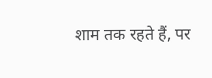शाम तक रहते हैं, पर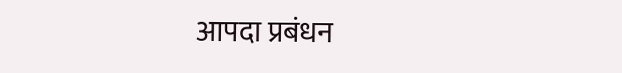आपदा प्रबंधन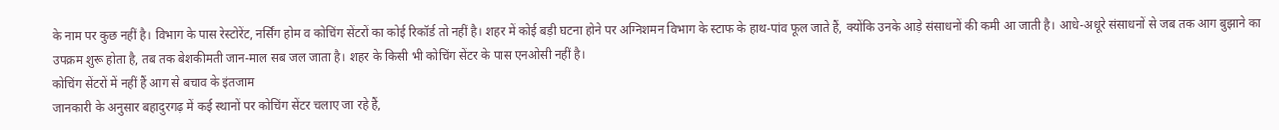के नाम पर कुछ नहीं है। विभाग के पास रेस्टोरेंट, नर्सिंग होम व कोचिंग सेंटरों का कोई रिकॉर्ड तो नहीं है। शहर में कोई बड़ी घटना होने पर अग्निशमन विभाग के स्टाफ के हाथ-पांव फूल जाते हैं, क्योंकि उनके आड़े संसाधनों की कमी आ जाती है। आधे-अधूरे संसाधनों से जब तक आग बुझाने का उपक्रम शुरू होता है, तब तक बेशकीमती जान-माल सब जल जाता है। शहर के किसी भी कोचिंग सेंटर के पास एनओसी नहीं है।
कोचिंग सेंटरों में नहीं हैं आग से बचाव के इंतजाम
जानकारी के अनुसार बहादुरगढ़ में कई स्थानों पर कोचिंग सेंटर चलाए जा रहे हैं,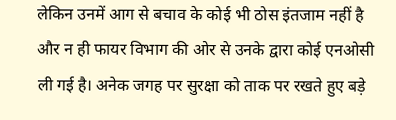लेकिन उनमें आग से बचाव के कोई भी ठोस इंतजाम नहीं है और न ही फायर विभाग की ओर से उनके द्वारा कोई एनओसी ली गई है। अनेक जगह पर सुरक्षा को ताक पर रखते हुए बड़े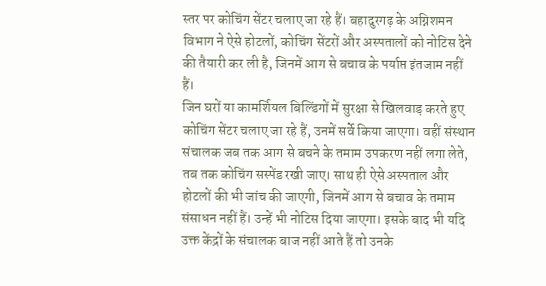स्तर पर कोचिंग सेंटर चलाए जा रहे हैं। बहादुरगढ़ के अग्निशमन विभाग ने ऐसे होटलों, कोचिंग सेंटरों और अस्पतालों को नोटिस देने की तैयारी कर ली है, जिनमें आग से बचाव के पर्याप्त इंतजाम नहीं हैं।
जिन घरों या कामर्शियल बिल्डिंगों में सुरक्षा से खिलवाड़ करते हुए कोचिंग सेंटर चलाए जा रहे हैं, उनमें सर्वे किया जाएगा। वहीं संस्थान संचालक जब तक आग से बचने के तमाम उपकरण नहीं लगा लेते, तब तक कोचिंग सस्पेंड रखी जाए। साथ ही ऐसे अस्पताल और होटलों की भी जांच की जाएगी, जिनमें आग से बचाव के तमाम संसाधन नहीं हैं। उन्हें भी नोटिस दिया जाएगा। इसके बाद भी यदि उक्त केंद्रों के संचालक बाज नहीं आते हैं तो उनके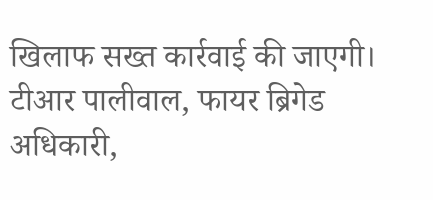खिलाफ सख्त कार्रवाई की जाएगी।
टीआर पालीवाल, फायर ब्रिगेड अधिकारी,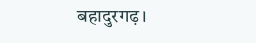बहादुरगढ़।